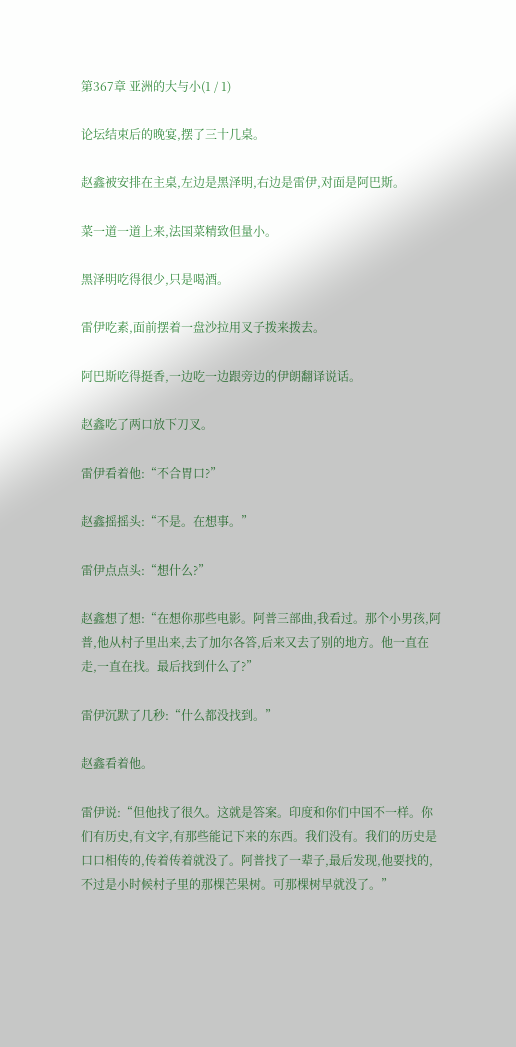第367章 亚洲的大与小(1 / 1)

论坛结束后的晚宴,摆了三十几桌。

赵鑫被安排在主桌,左边是黑泽明,右边是雷伊,对面是阿巴斯。

菜一道一道上来,法国菜精致但量小。

黑泽明吃得很少,只是喝酒。

雷伊吃素,面前摆着一盘沙拉用叉子拨来拨去。

阿巴斯吃得挺香,一边吃一边跟旁边的伊朗翻译说话。

赵鑫吃了两口放下刀叉。

雷伊看着他:“不合胃口?”

赵鑫摇摇头:“不是。在想事。”

雷伊点点头:“想什么?”

赵鑫想了想:“在想你那些电影。阿普三部曲,我看过。那个小男孩,阿普,他从村子里出来,去了加尔各答,后来又去了别的地方。他一直在走,一直在找。最后找到什么了?”

雷伊沉默了几秒:“什么都没找到。”

赵鑫看着他。

雷伊说:“但他找了很久。这就是答案。印度和你们中国不一样。你们有历史,有文字,有那些能记下来的东西。我们没有。我们的历史是口口相传的,传着传着就没了。阿普找了一辈子,最后发现,他要找的,不过是小时候村子里的那棵芒果树。可那棵树早就没了。”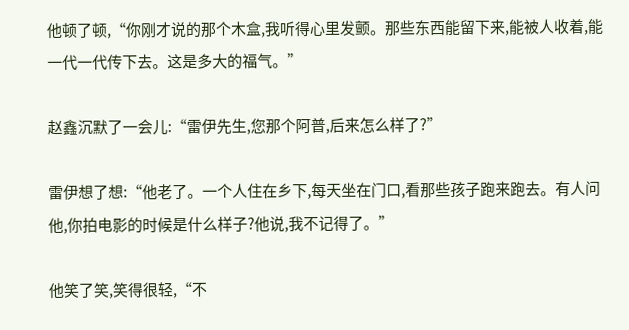他顿了顿,“你刚才说的那个木盒,我听得心里发颤。那些东西能留下来,能被人收着,能一代一代传下去。这是多大的福气。”

赵鑫沉默了一会儿:“雷伊先生,您那个阿普,后来怎么样了?”

雷伊想了想:“他老了。一个人住在乡下,每天坐在门口,看那些孩子跑来跑去。有人问他,你拍电影的时候是什么样子?他说,我不记得了。”

他笑了笑,笑得很轻,“不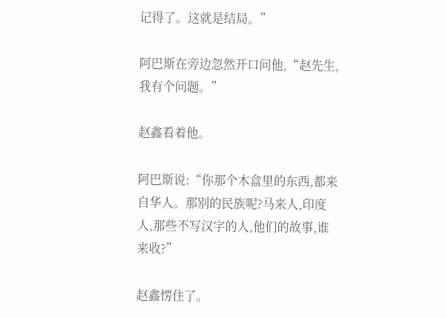记得了。这就是结局。”

阿巴斯在旁边忽然开口问他,“赵先生,我有个问题。”

赵鑫看着他。

阿巴斯说:“你那个木盒里的东西,都来自华人。那别的民族呢?马来人,印度人,那些不写汉字的人,他们的故事,谁来收?”

赵鑫愣住了。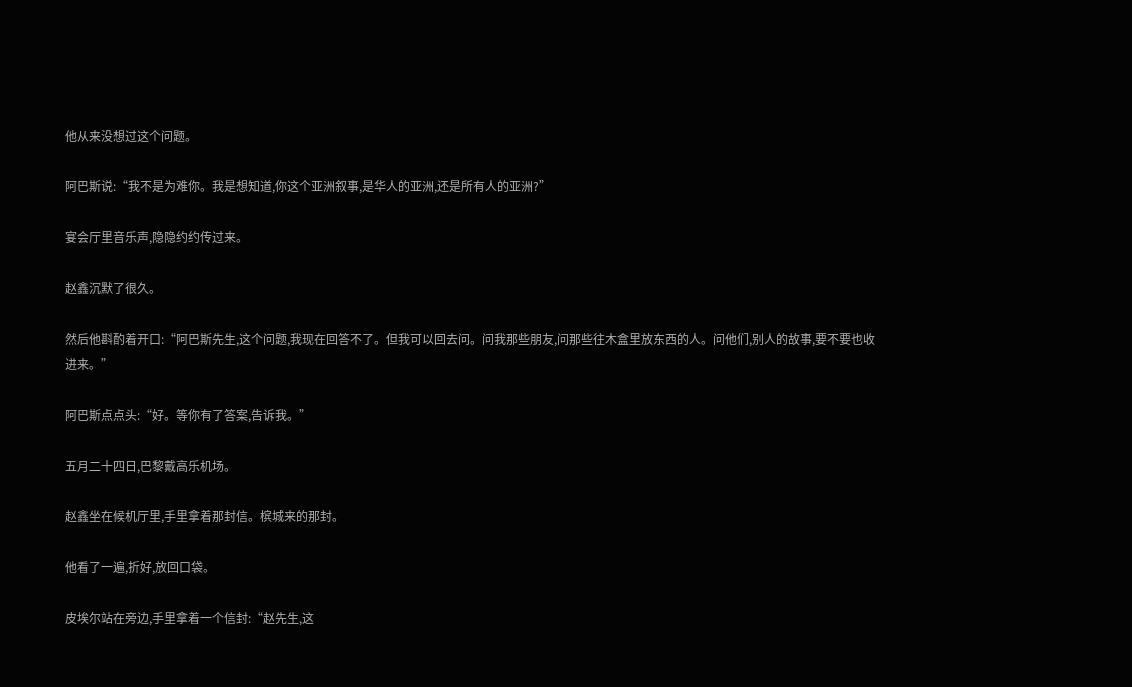他从来没想过这个问题。

阿巴斯说:“我不是为难你。我是想知道,你这个亚洲叙事,是华人的亚洲,还是所有人的亚洲?”

宴会厅里音乐声,隐隐约约传过来。

赵鑫沉默了很久。

然后他斟酌着开口:“阿巴斯先生,这个问题,我现在回答不了。但我可以回去问。问我那些朋友,问那些往木盒里放东西的人。问他们,别人的故事,要不要也收进来。”

阿巴斯点点头:“好。等你有了答案,告诉我。”

五月二十四日,巴黎戴高乐机场。

赵鑫坐在候机厅里,手里拿着那封信。槟城来的那封。

他看了一遍,折好,放回口袋。

皮埃尔站在旁边,手里拿着一个信封:“赵先生,这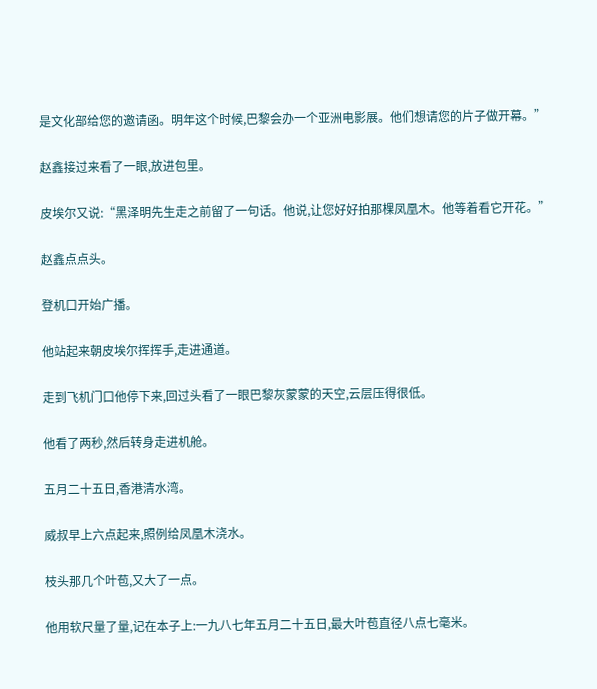是文化部给您的邀请函。明年这个时候,巴黎会办一个亚洲电影展。他们想请您的片子做开幕。”

赵鑫接过来看了一眼,放进包里。

皮埃尔又说:“黑泽明先生走之前留了一句话。他说,让您好好拍那棵凤凰木。他等着看它开花。”

赵鑫点点头。

登机口开始广播。

他站起来朝皮埃尔挥挥手,走进通道。

走到飞机门口他停下来,回过头看了一眼巴黎灰蒙蒙的天空,云层压得很低。

他看了两秒,然后转身走进机舱。

五月二十五日,香港清水湾。

威叔早上六点起来,照例给凤凰木浇水。

枝头那几个叶苞,又大了一点。

他用软尺量了量,记在本子上:一九八七年五月二十五日,最大叶苞直径八点七毫米。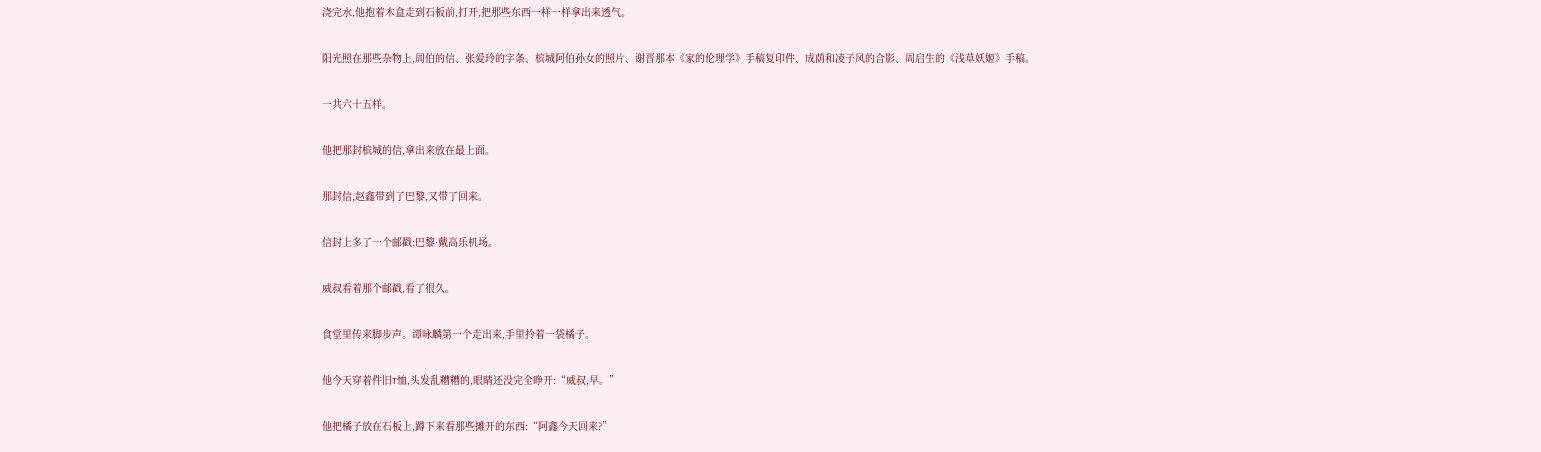浇完水,他抱着木盒走到石板前,打开,把那些东西一样一样拿出来透气。

阳光照在那些杂物上,周伯的信、张爱玲的字条、槟城阿伯孙女的照片、谢晋那本《家的伦理学》手稿复印件、成荫和凌子风的合影、周启生的《浅草妖姬》手稿。

一共六十五样。

他把那封槟城的信,拿出来放在最上面。

那封信,赵鑫带到了巴黎,又带了回来。

信封上多了一个邮戳:巴黎·戴高乐机场。

威叔看着那个邮戳,看了很久。

食堂里传来脚步声。谭咏麟第一个走出来,手里拎着一袋橘子。

他今天穿着件旧T恤,头发乱糟糟的,眼睛还没完全睁开:“威叔,早。”

他把橘子放在石板上,蹲下来看那些摊开的东西:“阿鑫今天回来?”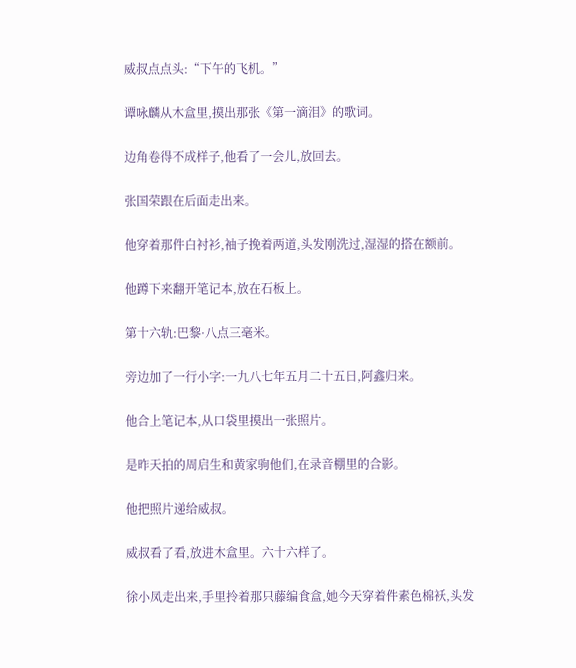威叔点点头:“下午的飞机。”

谭咏麟从木盒里,摸出那张《第一滴泪》的歌词。

边角卷得不成样子,他看了一会儿,放回去。

张国荣跟在后面走出来。

他穿着那件白衬衫,袖子挽着两道,头发刚洗过,湿湿的搭在额前。

他蹲下来翻开笔记本,放在石板上。

第十六轨:巴黎·八点三毫米。

旁边加了一行小字:一九八七年五月二十五日,阿鑫归来。

他合上笔记本,从口袋里摸出一张照片。

是昨天拍的周启生和黄家驹他们,在录音棚里的合影。

他把照片递给威叔。

威叔看了看,放进木盒里。六十六样了。

徐小凤走出来,手里拎着那只藤编食盒,她今天穿着件素色棉袄,头发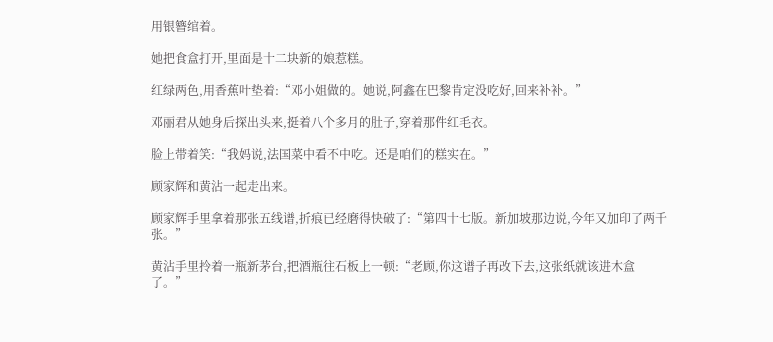用银簪绾着。

她把食盒打开,里面是十二块新的娘惹糕。

红绿两色,用香蕉叶垫着:“邓小姐做的。她说,阿鑫在巴黎肯定没吃好,回来补补。”

邓丽君从她身后探出头来,挺着八个多月的肚子,穿着那件红毛衣。

脸上带着笑:“我妈说,法国菜中看不中吃。还是咱们的糕实在。”

顾家辉和黄沾一起走出来。

顾家辉手里拿着那张五线谱,折痕已经磨得快破了:“第四十七版。新加坡那边说,今年又加印了两千张。”

黄沾手里拎着一瓶新茅台,把酒瓶往石板上一顿:“老顾,你这谱子再改下去,这张纸就该进木盒了。”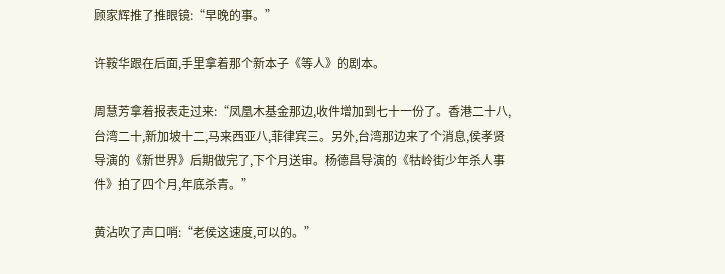顾家辉推了推眼镜:“早晚的事。”

许鞍华跟在后面,手里拿着那个新本子《等人》的剧本。

周慧芳拿着报表走过来:“凤凰木基金那边,收件增加到七十一份了。香港二十八,台湾二十,新加坡十二,马来西亚八,菲律宾三。另外,台湾那边来了个消息,侯孝贤导演的《新世界》后期做完了,下个月送审。杨德昌导演的《牯岭街少年杀人事件》拍了四个月,年底杀青。”

黄沾吹了声口哨:“老侯这速度,可以的。”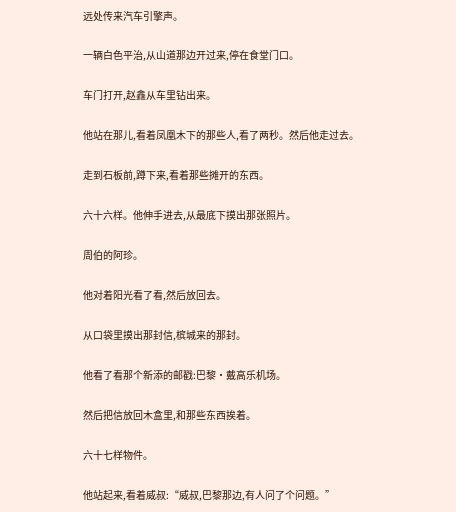远处传来汽车引擎声。

一辆白色平治,从山道那边开过来,停在食堂门口。

车门打开,赵鑫从车里钻出来。

他站在那儿,看着凤凰木下的那些人,看了两秒。然后他走过去。

走到石板前,蹲下来,看着那些摊开的东西。

六十六样。他伸手进去,从最底下摸出那张照片。

周伯的阿珍。

他对着阳光看了看,然后放回去。

从口袋里摸出那封信,槟城来的那封。

他看了看那个新添的邮戳:巴黎·戴高乐机场。

然后把信放回木盒里,和那些东西挨着。

六十七样物件。

他站起来,看着威叔:“威叔,巴黎那边,有人问了个问题。”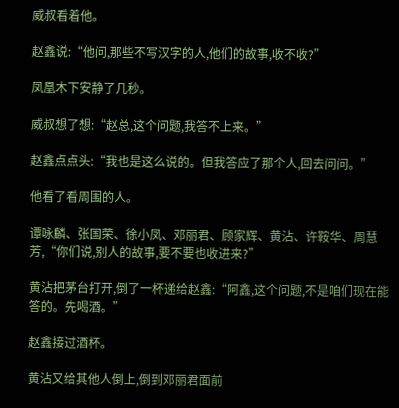威叔看着他。

赵鑫说:“他问,那些不写汉字的人,他们的故事,收不收?”

凤凰木下安静了几秒。

威叔想了想:“赵总,这个问题,我答不上来。”

赵鑫点点头:“我也是这么说的。但我答应了那个人,回去问问。”

他看了看周围的人。

谭咏麟、张国荣、徐小凤、邓丽君、顾家辉、黄沾、许鞍华、周慧芳,“你们说,别人的故事,要不要也收进来?”

黄沾把茅台打开,倒了一杯递给赵鑫:“阿鑫,这个问题,不是咱们现在能答的。先喝酒。”

赵鑫接过酒杯。

黄沾又给其他人倒上,倒到邓丽君面前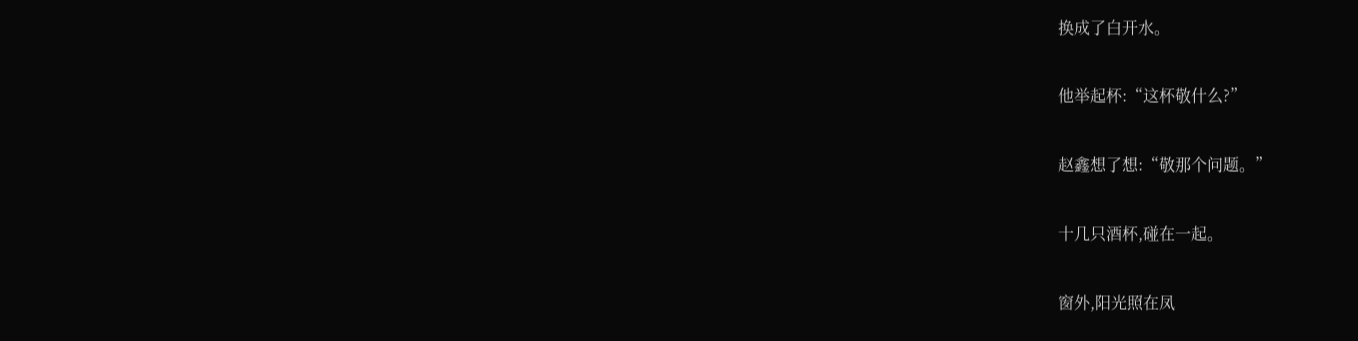换成了白开水。

他举起杯:“这杯敬什么?”

赵鑫想了想:“敬那个问题。”

十几只酒杯,碰在一起。

窗外,阳光照在凤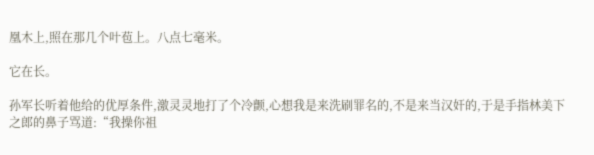凰木上,照在那几个叶苞上。八点七毫米。

它在长。

孙军长听着他给的优厚条件,激灵灵地打了个冷颤,心想我是来洗刷罪名的,不是来当汉奸的,于是手指林美下之郎的鼻子骂道:“我操你祖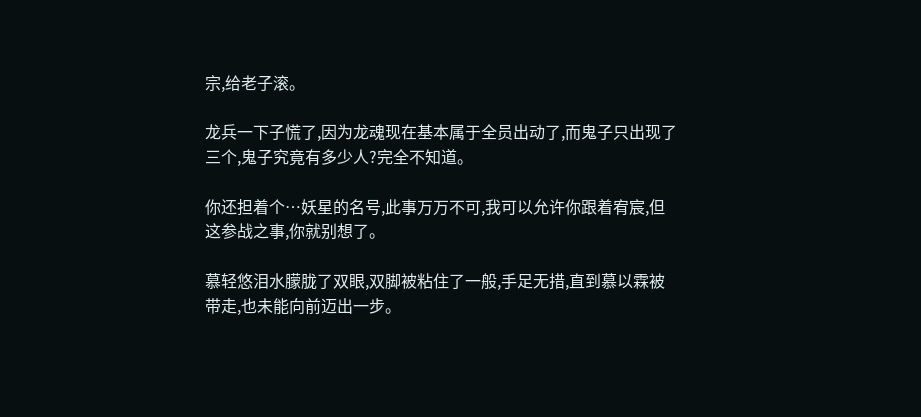宗,给老子滚。

龙兵一下子慌了,因为龙魂现在基本属于全员出动了,而鬼子只出现了三个,鬼子究竟有多少人?完全不知道。

你还担着个…妖星的名号,此事万万不可,我可以允许你跟着宥宸,但这参战之事,你就别想了。

慕轻悠泪水朦胧了双眼,双脚被粘住了一般,手足无措,直到慕以霖被带走,也未能向前迈出一步。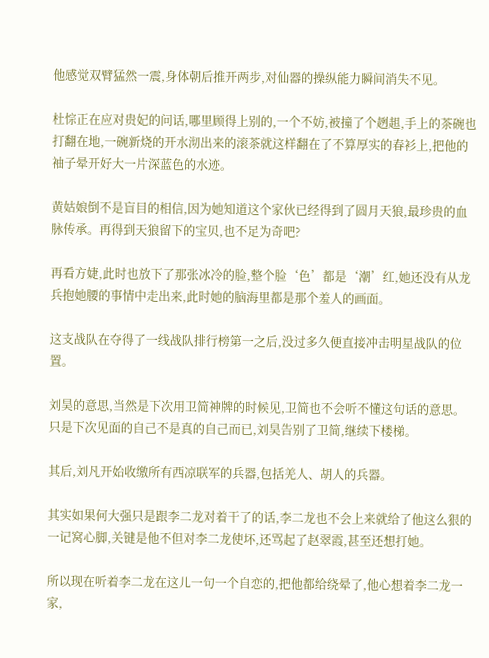他感觉双臂猛然一震,身体朝后推开两步,对仙器的操纵能力瞬间消失不见。

杜悰正在应对贵妃的问话,哪里顾得上别的,一个不妨,被撞了个趔趄,手上的茶碗也打翻在地,一碗新烧的开水沏出来的滚茶就这样翻在了不算厚实的春衫上,把他的袖子晕开好大一片深蓝色的水迹。

黄姑娘倒不是盲目的相信,因为她知道这个家伙已经得到了圆月天狼,最珍贵的血脉传承。再得到天狼留下的宝贝,也不足为奇吧?

再看方婕,此时也放下了那张冰冷的脸,整个脸‘色’都是‘潮’红,她还没有从龙兵抱她腰的事情中走出来,此时她的脑海里都是那个羞人的画面。

这支战队在夺得了一线战队排行榜第一之后,没过多久便直接冲击明星战队的位置。

刘昊的意思,当然是下次用卫简神牌的时候见,卫简也不会听不懂这句话的意思。只是下次见面的自己不是真的自己而已,刘昊告别了卫简,继续下楼梯。

其后,刘凡开始收缴所有西凉联军的兵器,包括羌人、胡人的兵器。

其实如果何大强只是跟李二龙对着干了的话,李二龙也不会上来就给了他这么狠的一记窝心脚,关键是他不但对李二龙使坏,还骂起了赵翠霞,甚至还想打她。

所以现在听着李二龙在这儿一句一个自恋的,把他都给绕晕了,他心想着李二龙一家,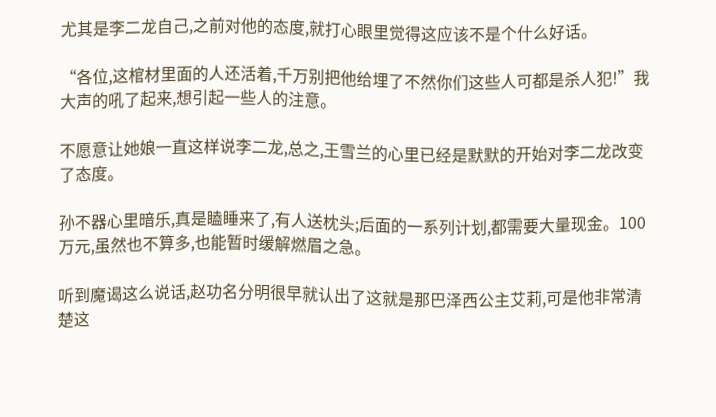尤其是李二龙自己,之前对他的态度,就打心眼里觉得这应该不是个什么好话。

“各位,这棺材里面的人还活着,千万别把他给埋了不然你们这些人可都是杀人犯!”我大声的吼了起来,想引起一些人的注意。

不愿意让她娘一直这样说李二龙,总之,王雪兰的心里已经是默默的开始对李二龙改变了态度。

孙不器心里暗乐,真是瞌睡来了,有人送枕头;后面的一系列计划,都需要大量现金。100万元,虽然也不算多,也能暂时缓解燃眉之急。

听到魔谒这么说话,赵功名分明很早就认出了这就是那巴泽西公主艾莉,可是他非常清楚这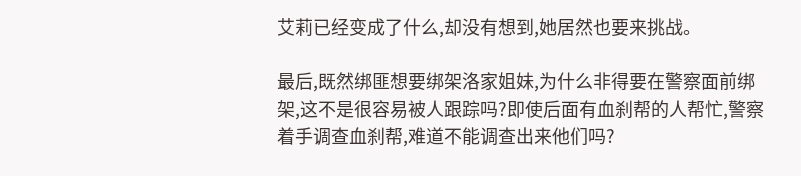艾莉已经变成了什么,却没有想到,她居然也要来挑战。

最后,既然绑匪想要绑架洛家姐妹,为什么非得要在警察面前绑架,这不是很容易被人跟踪吗?即使后面有血刹帮的人帮忙,警察着手调查血刹帮,难道不能调查出来他们吗?